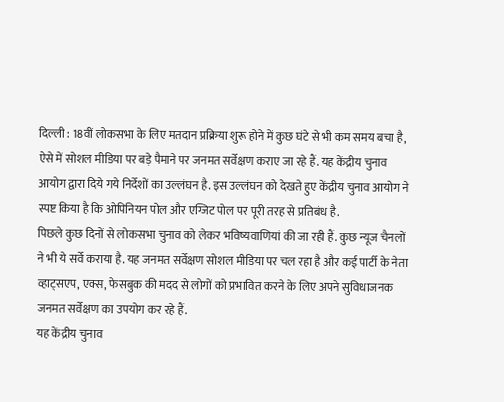दिल्ली : 18वीं लोकसभा के लिए मतदान प्रक्रिया शुरू होने में कुछ घंटे से भी कम समय बचा है, ऐसे में सोशल मीडिया पर बड़े पैमाने पर जनमत सर्वेक्षण कराए जा रहे हैं. यह केंद्रीय चुनाव आयोग द्वारा दिये गये निर्देशों का उल्लंघन है. इस उल्लंघन को देखते हुए केंद्रीय चुनाव आयोग ने स्पष्ट किया है कि ओपिनियन पोल और एग्जिट पोल पर पूरी तरह से प्रतिबंध है.
पिछले कुछ दिनों से लोकसभा चुनाव को लेकर भविष्यवाणियां की जा रही हैं. कुछ न्यूज चैनलों ने भी ये सर्वे कराया है. यह जनमत सर्वेक्षण सोशल मीडिया पर चल रहा है और कई पार्टी के नेता व्हाट्सएप, एक्स, फेसबुक की मदद से लोगों को प्रभावित करने के लिए अपने सुविधाजनक जनमत सर्वेक्षण का उपयोग कर रहे हैं.
यह केंद्रीय चुनाव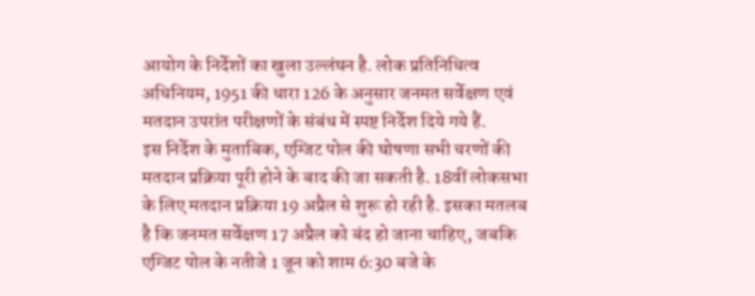आयोग के निर्देशों का खुला उल्लंघन है. लोक प्रतिनिधित्व अधिनियम, 1951 की धारा 126 के अनुसार जनमत सर्वेक्षण एवं मतदान उपरांत परीक्षणों के संबंध में स्पष्ट निर्देश दिये गये हैं.
इस निर्देश के मुताबिक, एग्जिट पोल की घोषणा सभी चरणों की मतदान प्रक्रिया पूरी होने के बाद की जा सकती है. 18वीं लोकसभा के लिए मतदान प्रक्रिया 19 अप्रैल से शुरू हो रही है. इसका मतलब है कि जनमत सर्वेक्षण 17 अप्रैल को बंद हो जाना चाहिए, जबकि एग्जिट पोल के नतीजे 1 जून को शाम 6:30 बजे के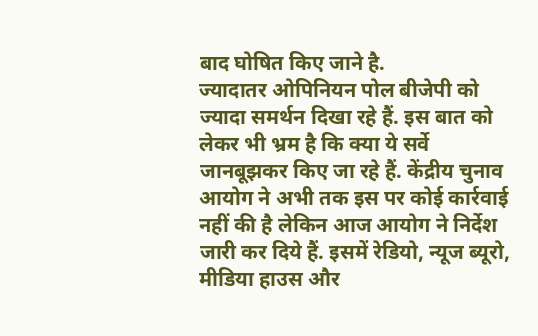बाद घोषित किए जाने है.
ज्यादातर ओपिनियन पोल बीजेपी को ज्यादा समर्थन दिखा रहे हैं. इस बात को लेकर भी भ्रम है कि क्या ये सर्वे जानबूझकर किए जा रहे हैं. केंद्रीय चुनाव आयोग ने अभी तक इस पर कोई कार्रवाई नहीं की है लेकिन आज आयोग ने निर्देश जारी कर दिये हैं. इसमें रेडियो, न्यूज ब्यूरो, मीडिया हाउस और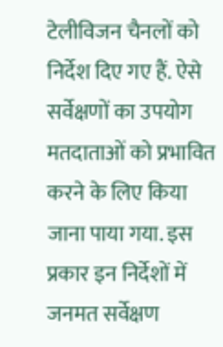टेलीविजन चैनलों को निर्देश दिए गए हैं. ऐसे सर्वेक्षणों का उपयोग मतदाताओं को प्रभावित करने के लिए किया जाना पाया गया. इस प्रकार इन निर्देशों में जनमत सर्वेक्षण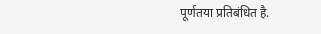पूर्णतया प्रतिबंधित है.